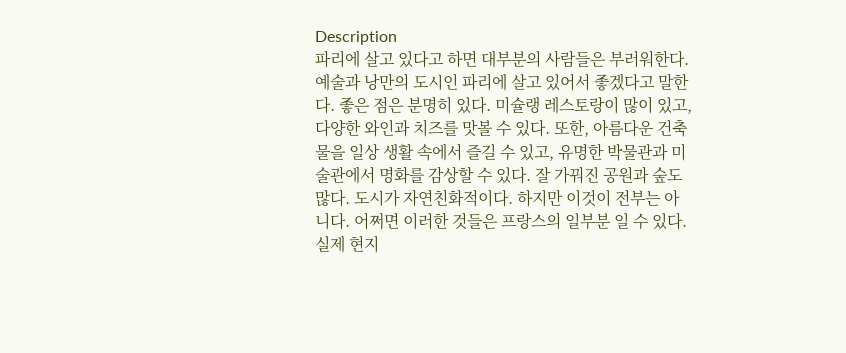Description
파리에 살고 있다고 하면 대부분의 사람들은 부러워한다. 예술과 낭만의 도시인 파리에 살고 있어서 좋겠다고 말한다. 좋은 점은 분명히 있다. 미슐랭 레스토랑이 많이 있고, 다양한 와인과 치즈를 맛볼 수 있다. 또한, 아름다운 건축물을 일상 생활 속에서 즐길 수 있고, 유명한 박물관과 미술관에서 명화를 감상할 수 있다. 잘 가꿔진 공원과 숲도 많다. 도시가 자연친화적이다. 하지만 이것이 전부는 아니다. 어쩌면 이러한 것들은 프랑스의 일부분 일 수 있다. 실제 현지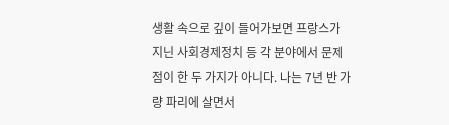생활 속으로 깊이 들어가보면 프랑스가 지닌 사회경제정치 등 각 분야에서 문제점이 한 두 가지가 아니다. 나는 7년 반 가량 파리에 살면서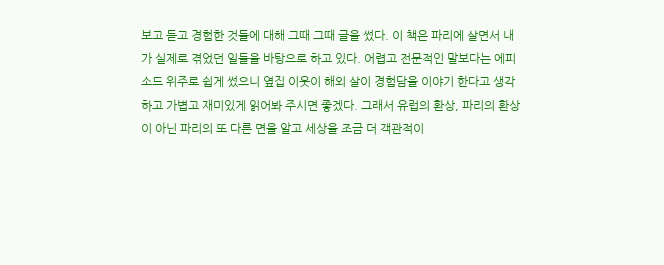보고 듣고 경험한 것들에 대해 그때 그때 글을 썼다. 이 책은 파리에 살면서 내가 실제로 겪었던 일들을 바탕으로 하고 있다. 어렵고 전문적인 말보다는 에피소드 위주로 쉽게 썼으니 옆집 이웃이 해외 살이 경험담을 이야기 한다고 생각하고 가볍고 재미있게 읽어봐 주시면 좋겠다. 그래서 유럽의 환상, 파리의 환상이 아닌 파리의 또 다른 면을 알고 세상을 조금 더 객관적이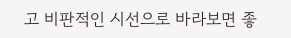고 비판적인 시선으로 바라보면 좋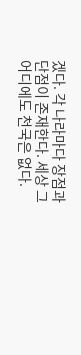겠다. 각 나라마다 장점과 단점이 존재한다. 세상 그 어디에도 천국은 없다.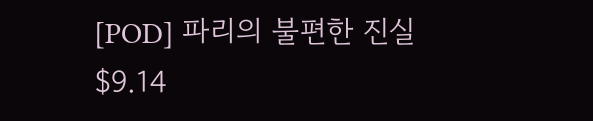[POD] 파리의 불편한 진실
$9.14